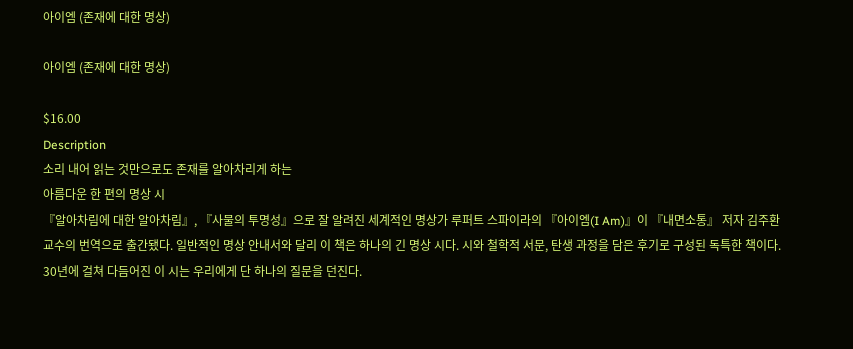아이엠 (존재에 대한 명상)

아이엠 (존재에 대한 명상)

$16.00
Description
소리 내어 읽는 것만으로도 존재를 알아차리게 하는
아름다운 한 편의 명상 시
『알아차림에 대한 알아차림』, 『사물의 투명성』으로 잘 알려진 세계적인 명상가 루퍼트 스파이라의 『아이엠(I Am)』이 『내면소통』 저자 김주환 교수의 번역으로 출간됐다. 일반적인 명상 안내서와 달리 이 책은 하나의 긴 명상 시다. 시와 철학적 서문, 탄생 과정을 담은 후기로 구성된 독특한 책이다. 30년에 걸쳐 다듬어진 이 시는 우리에게 단 하나의 질문을 던진다.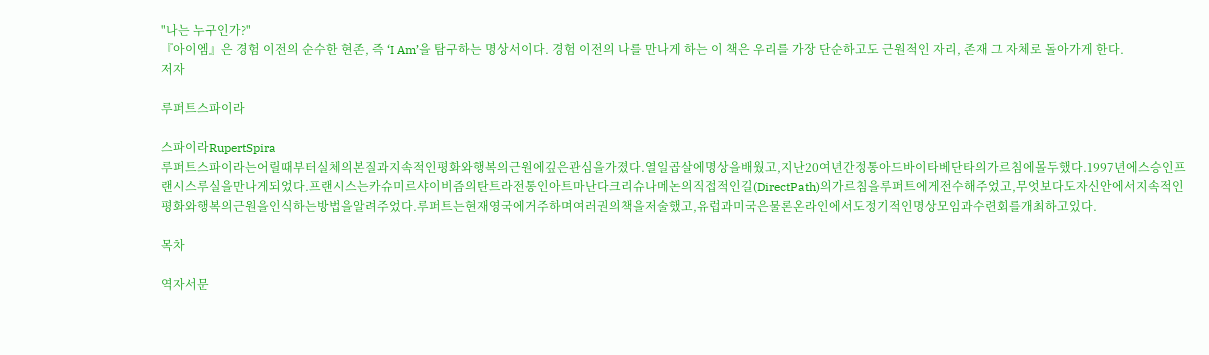"나는 누구인가?"
『아이엠』은 경험 이전의 순수한 현존, 즉 ‘I Am’을 탐구하는 명상서이다. 경험 이전의 나를 만나게 하는 이 책은 우리를 가장 단순하고도 근원적인 자리, 존재 그 자체로 돌아가게 한다.
저자

루퍼트스파이라

스파이라RupertSpira
루퍼트스파이라는어릴때부터실체의본질과지속적인평화와행복의근원에깊은관심을가졌다.열일곱살에명상을배웠고,지난20여년간정통아드바이타베단타의가르침에몰두했다.1997년에스승인프랜시스루실을만나게되었다.프랜시스는카슈미르샤이비즘의탄트라전통인아트마난다크리슈나메논의직접적인길(DirectPath)의가르침을루퍼트에게전수해주었고,무엇보다도자신안에서지속적인평화와행복의근원을인식하는방법을알려주었다.루퍼트는현재영국에거주하며여러권의책을저술했고,유럽과미국은물론온라인에서도정기적인명상모임과수련회를개최하고있다.

목차

역자서문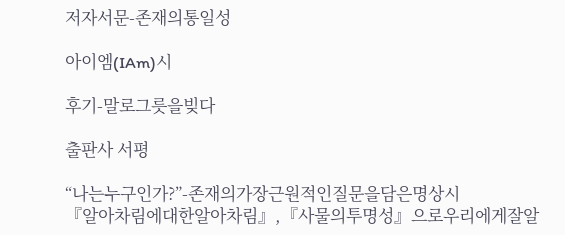저자서문-존재의통일성

아이엠(IAm)시

후기-말로그릇을빚다

출판사 서평

“나는누구인가?”-존재의가장근원적인질문을담은명상시
『알아차림에대한알아차림』,『사물의투명성』으로우리에게잘알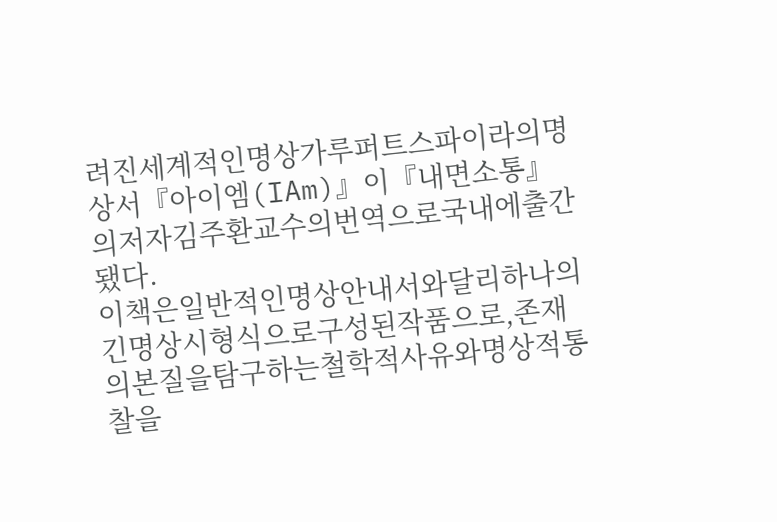려진세계적인명상가루퍼트스파이라의명상서『아이엠(IAm)』이『내면소통』의저자김주환교수의번역으로국내에출간됐다.
이책은일반적인명상안내서와달리하나의긴명상시형식으로구성된작품으로,존재의본질을탐구하는철학적사유와명상적통찰을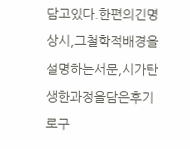담고있다.한편의긴명상시,그철학적배경을설명하는서문,시가탄생한과정을담은후기로구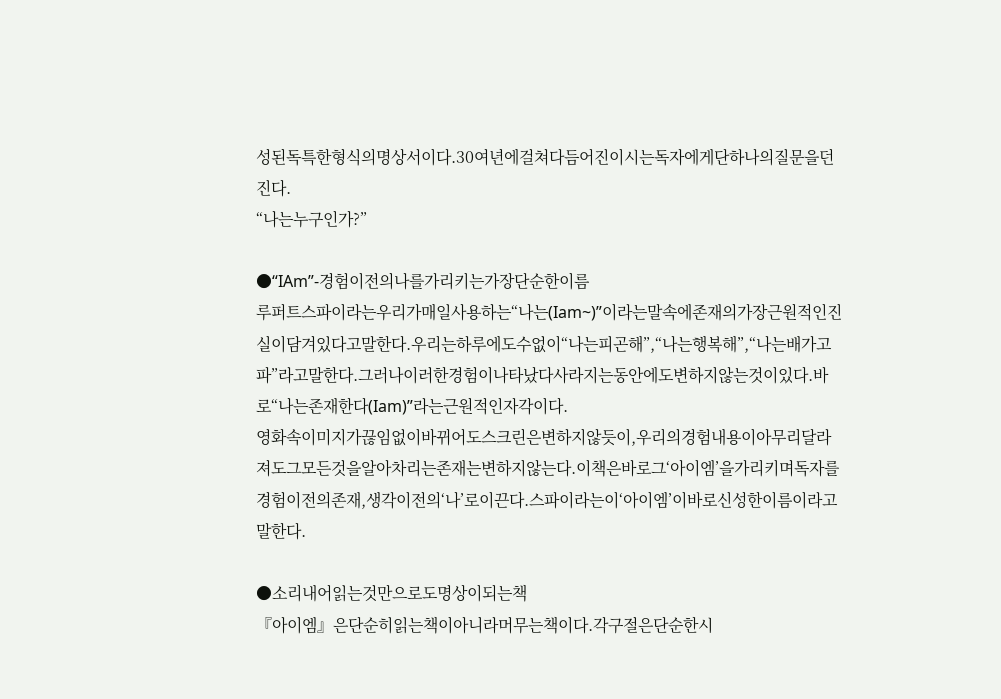성된독특한형식의명상서이다.30여년에걸쳐다듬어진이시는독자에게단하나의질문을던진다.
“나는누구인가?”

●“IAm”-경험이전의나를가리키는가장단순한이름
루퍼트스파이라는우리가매일사용하는“나는(Iam~)”이라는말속에존재의가장근원적인진실이담겨있다고말한다.우리는하루에도수없이“나는피곤해”,“나는행복해”,“나는배가고파”라고말한다.그러나이러한경험이나타났다사라지는동안에도변하지않는것이있다.바로“나는존재한다(Iam)”라는근원적인자각이다.
영화속이미지가끊임없이바뀌어도스크린은변하지않듯이,우리의경험내용이아무리달라져도그모든것을알아차리는존재는변하지않는다.이책은바로그‘아이엠’을가리키며독자를경험이전의존재,생각이전의‘나’로이끈다.스파이라는이‘아이엠’이바로신성한이름이라고말한다.

●소리내어읽는것만으로도명상이되는책
『아이엠』은단순히읽는책이아니라머무는책이다.각구절은단순한시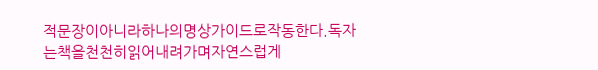적문장이아니라하나의명상가이드로작동한다.독자는책을천천히읽어내려가며자연스럽게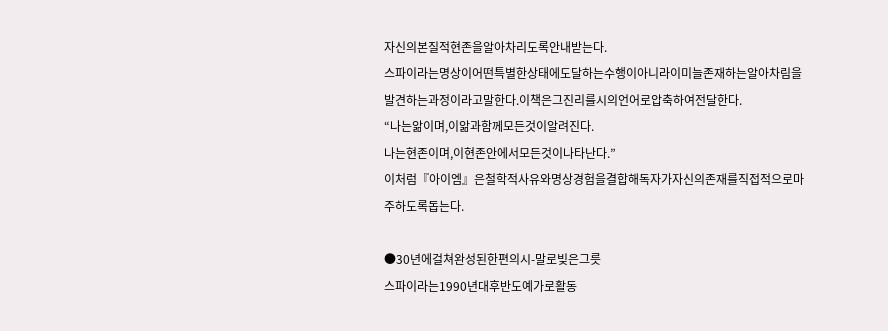자신의본질적현존을알아차리도록안내받는다.
스파이라는명상이어떤특별한상태에도달하는수행이아니라이미늘존재하는알아차림을발견하는과정이라고말한다.이책은그진리를시의언어로압축하여전달한다.
“나는앎이며,이앎과함께모든것이알려진다.
나는현존이며,이현존안에서모든것이나타난다.”
이처럼『아이엠』은철학적사유와명상경험을결합해독자가자신의존재를직접적으로마주하도록돕는다.

●30년에걸쳐완성된한편의시-말로빚은그릇
스파이라는1990년대후반도예가로활동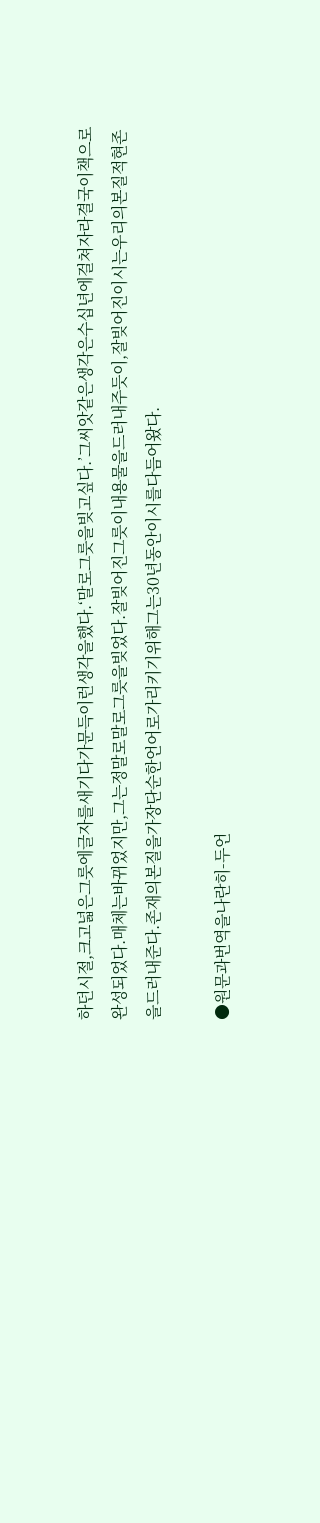하던시절,크고넓은그릇에글자를새기다가문득이런생각을했다.‘말로그릇을빚고싶다.’그씨앗같은생각은수십년에걸쳐자라결국이책으로완성되었다.매체는바뀌었지만,그는정말로말로그릇을빚었다.잘빚어진그릇이내용물을드러내주듯이,잘빚어진이시는우리의본질적현존을드러내준다.존재의본질을가장단순한언어로가리키기위해그는30년동안이시를다듬어왔다.

●원문과번역을나란히-두언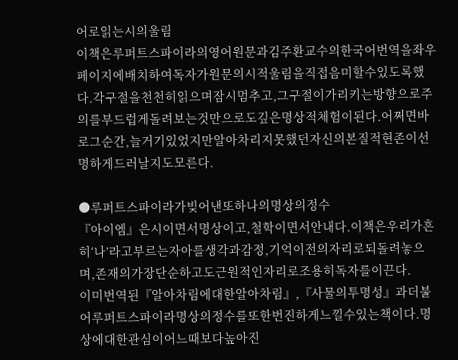어로읽는시의울림
이책은루퍼트스파이라의영어원문과김주환교수의한국어번역을좌우페이지에배치하여독자가원문의시적울림을직접음미할수있도록했다.각구절을천천히읽으며잠시멈추고,그구절이가리키는방향으로주의를부드럽게돌려보는것만으로도깊은명상적체험이된다.어쩌면바로그순간,늘거기있었지만알아차리지못했던자신의본질적현존이선명하게드러날지도모른다.

●루퍼트스파이라가빚어낸또하나의명상의정수
『아이엠』은시이면서명상이고,철학이면서안내다.이책은우리가흔히‘나’라고부르는자아를생각과감정,기억이전의자리로되돌려놓으며,존재의가장단순하고도근원적인자리로조용히독자를이끈다.
이미번역된『알아차림에대한알아차림』,『사물의투명성』과더불어루퍼트스파이라명상의정수를또한번진하게느낄수있는책이다.명상에대한관심이어느때보다높아진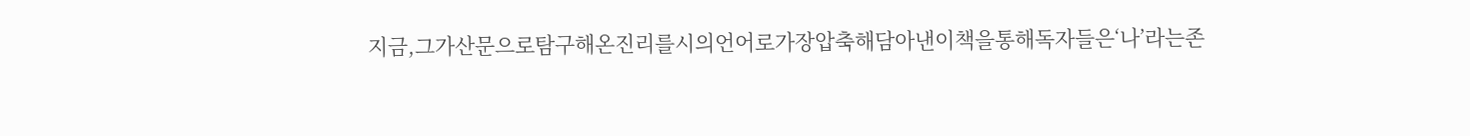지금,그가산문으로탐구해온진리를시의언어로가장압축해담아낸이책을통해독자들은‘나’라는존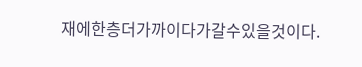재에한층더가까이다가갈수있을것이다.